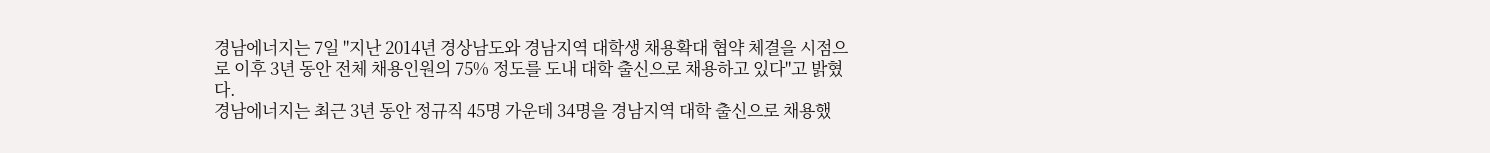경남에너지는 7일 "지난 2014년 경상남도와 경남지역 대학생 채용확대 협약 체결을 시점으로 이후 3년 동안 전체 채용인원의 75% 정도를 도내 대학 출신으로 채용하고 있다"고 밝혔다.
경남에너지는 최근 3년 동안 정규직 45명 가운데 34명을 경남지역 대학 출신으로 채용했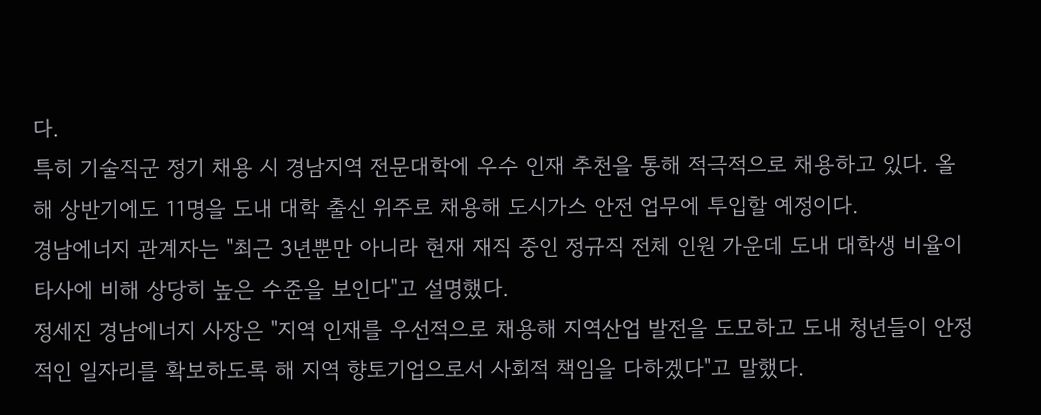다.
특히 기술직군 정기 채용 시 경남지역 전문대학에 우수 인재 추천을 통해 적극적으로 채용하고 있다. 올해 상반기에도 11명을 도내 대학 출신 위주로 채용해 도시가스 안전 업무에 투입할 예정이다.
경남에너지 관계자는 "최근 3년뿐만 아니라 현재 재직 중인 정규직 전체 인원 가운데 도내 대학생 비율이 타사에 비해 상당히 높은 수준을 보인다"고 설명했다.
정세진 경남에너지 사장은 "지역 인재를 우선적으로 채용해 지역산업 발전을 도모하고 도내 청년들이 안정적인 일자리를 확보하도록 해 지역 향토기업으로서 사회적 책임을 다하겠다"고 말했다.